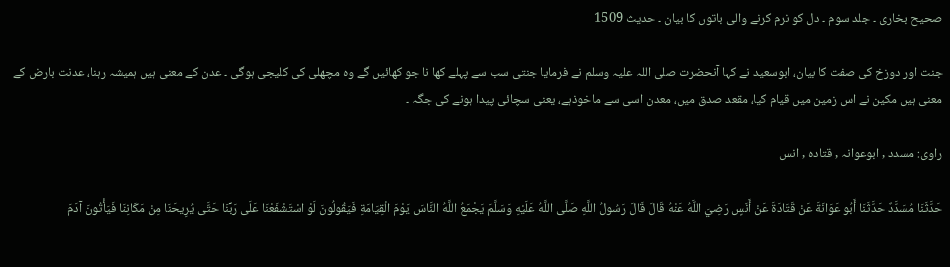صحیح بخاری ۔ جلد سوم ۔ دل کو نرم کرنے والی باتوں کا بیان ۔ حدیث 1509

جنت اور دوزخ کی صفت کا بیان، ابوسعید نے کہا آنحضرت صلی اللہ علیہ وسلم نے فرمایا جنتی سب سے پہلے کھا نا جو کھائیں گے وہ مچھلی کی کلیجی ہوگی ۔ عدن کے معنی ہیں ہمیشہ رہنا، عدنت بارض کے معنی ہیں مکین نے اس زمین میں قیام کیا، مقعد صدق میں، معدن اسی سے ماخوذہے، یعنی سچائی پیدا ہونے کی جگہ ۔

راوی: مسدد , ابوعوانہ , قتادہ , انس

حَدَّثَنَا مُسَدَّدٌ حَدَّثَنَا أَبُو عَوَانَةَ عَنْ قَتَادَةَ عَنْ أَنَسٍ رَضِيَ اللَّهُ عَنْهُ قَالَ قَالَ رَسُولُ اللَّهِ صَلَّی اللَّهُ عَلَيْهِ وَسَلَّمَ يَجْمَعُ اللَّهُ النَّاسَ يَوْمَ الْقِيَامَةِ فَيَقُولُونَ لَوْ اسْتَشْفَعْنَا عَلَی رَبِّنَا حَتَّی يُرِيحَنَا مِنْ مَکَانِنَا فَيَأْتُونَ آدَمَ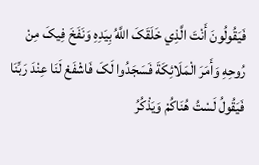فَيَقُولُونَ أَنْتَ الَّذِي خَلَقَکَ اللَّهُ بِيَدِهِ وَنَفَخَ فِيکَ مِنْ رُوحِهِ وَأَمَرَ الْمَلَائِکَةَ فَسَجَدُوا لَکَ فَاشْفَعْ لَنَا عِنْدَ رَبِّنَا فَيَقُولُ لَسْتُ هُنَاکُمْ وَيَذْکُرُ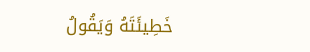خَطِيئَتَهُ وَيَقُولُ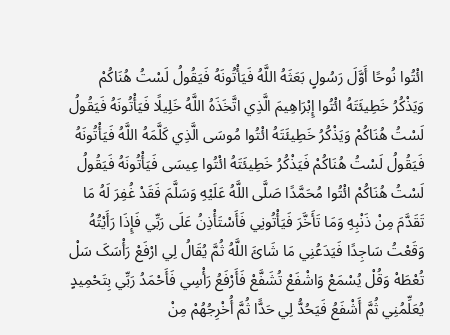ائْتُوا نُوحًا أَوَّلَ رَسُولٍ بَعَثَهُ اللَّهُ فَيَأْتُونَهُ فَيَقُولُ لَسْتُ هُنَاکُمْ وَيَذْکُرُ خَطِيئَتَهُ ائْتُوا إِبْرَاهِيمَ الَّذِي اتَّخَذَهُ اللَّهُ خَلِيلًا فَيَأْتُونَهُ فَيَقُولُ لَسْتُ هُنَاکُمْ وَيَذْکُرُ خَطِيئَتَهُ ائْتُوا مُوسَی الَّذِي کَلَّمَهُ اللَّهُ فَيَأْتُونَهُ فَيَقُولُ لَسْتُ هُنَاکُمْ فَيَذْکُرُ خَطِيئَتَهُ ائْتُوا عِيسَی فَيَأْتُونَهُ فَيَقُولُ لَسْتُ هُنَاکُمْ ائْتُوا مُحَمَّدًا صَلَّی اللَّهُ عَلَيْهِ وَسَلَّمَ فَقَدْ غُفِرَ لَهُ مَا تَقَدَّمَ مِنْ ذَنْبِهِ وَمَا تَأَخَّرَ فَيَأْتُونِي فَأَسْتَأْذِنُ عَلَی رَبِّي فَإِذَا رَأَيْتُهُ وَقَعْتُ سَاجِدًا فَيَدَعُنِي مَا شَائَ اللَّهُ ثُمَّ يُقَالُ لِي ارْفَعْ رَأْسَکَ سَلْ تُعْطَهْ وَقُلْ يُسْمَعْ وَاشْفَعْ تُشَفَّعْ فَأَرْفَعُ رَأْسِي فَأَحْمَدُ رَبِّي بِتَحْمِيدٍ يُعَلِّمُنِي ثُمَّ أَشْفَعُ فَيَحُدُّ لِي حَدًّا ثُمَّ أُخْرِجُهُمْ مِنْ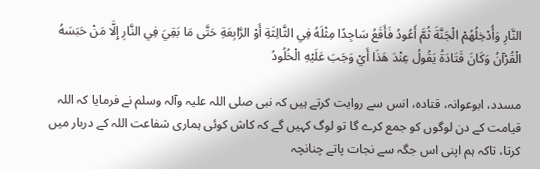النَّارِ وَأُدْخِلُهُمْ الْجَنَّةَ ثُمَّ أَعُودُ فَأَقَعُ سَاجِدًا مِثْلَهُ فِي الثَّالِثَةِ أَوْ الرَّابِعَةِ حَتَّی مَا بَقِيَ فِي النَّارِ إِلَّا مَنْ حَبَسَهُ الْقُرْآنُ وَکَانَ قَتَادَةُ يَقُولُ عِنْدَ هَذَا أَيْ وَجَبَ عَلَيْهِ الْخُلُودُ

مسدد، ابوعوانہ، قتادہ، انس سے روایت کرتے ہیں کہ نبی صلی اللہ علیہ وآلہ وسلم نے فرمایا کہ اللہ قیامت کے دن لوگوں کو جمع کرے گا تو لوگ کہیں گے کہ کاش کوئی ہماری شفاعت اللہ کے دربار میں کرتا، تاکہ ہم اپنی اس جگہ سے نجات پاتے چنانچہ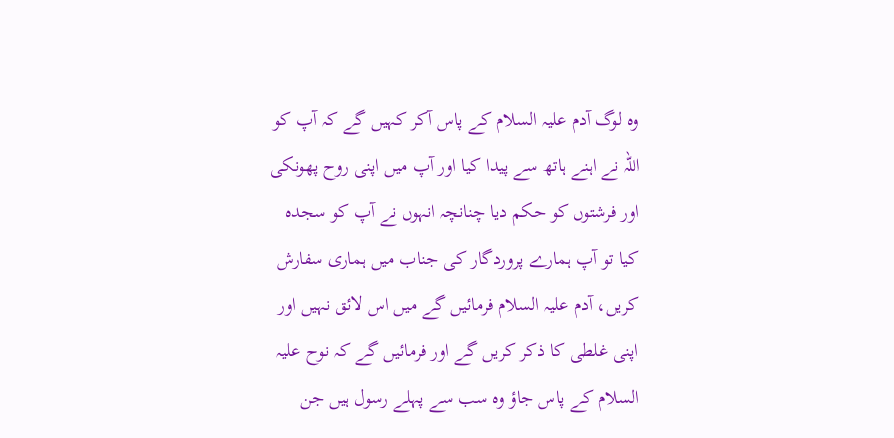وہ لوگ آدم علیہ السلام کے پاس آکر کہیں گے کہ آپ کو اللہ نے اہنے ہاتھ سے پیدا کیا اور آپ میں اپنی روح پھونکی اور فرشتوں کو حکم دیا چنانچہ انہوں نے آپ کو سجدہ کیا تو آپ ہمارے پروردگار کی جناب میں ہماری سفارش کریں، آدم علیہ السلام فرمائیں گے میں اس لائق نہیں اور اپنی غلطی کا ذکر کریں گے اور فرمائیں گے کہ نوح علیہ السلام کے پاس جاؤ وہ سب سے پہلے رسول ہیں جن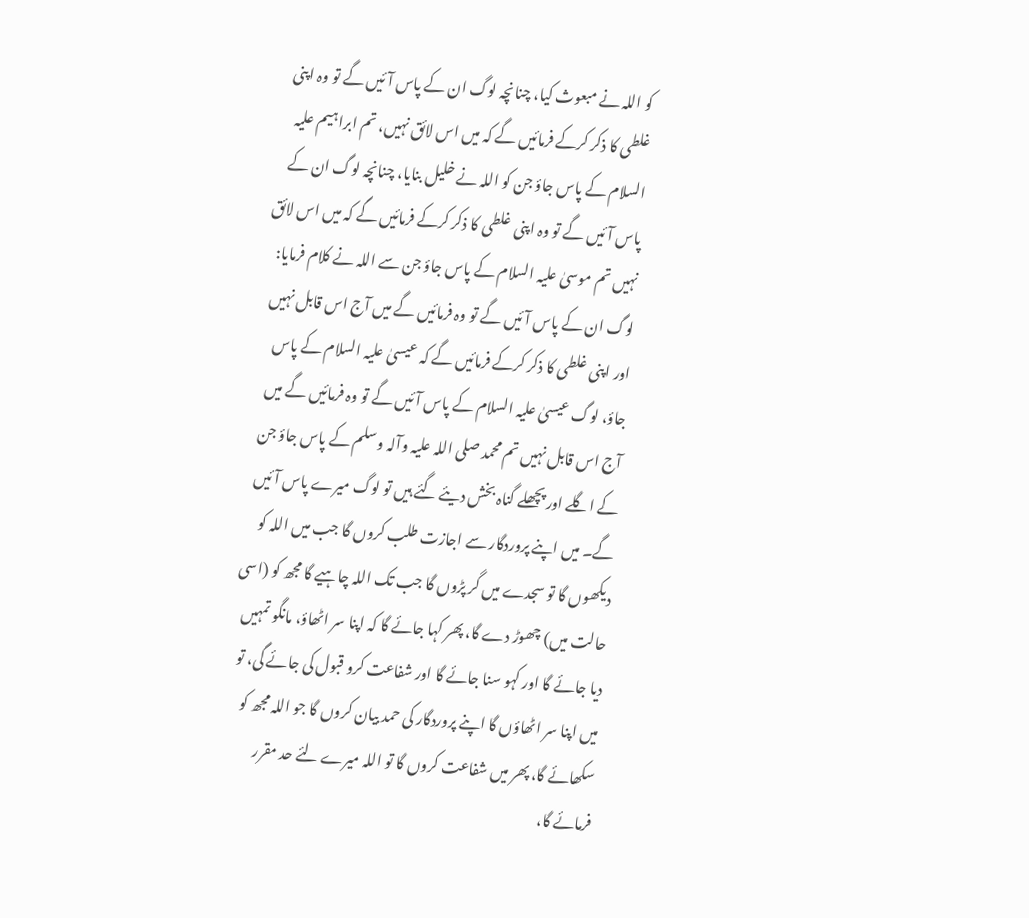کو اللہ نے مبعوث کیا، چنانچہ لوگ ان کے پاس آئیں گے تو وہ اپنی غلطی کا ذکر کرکے فرمائیں گے کہ میں اس لائق نہیں، تم ابراہیم علیہ السلام کے پاس جاؤ جن کو اللہ نے خلیل بنایا، چنانچہ لوگ ان کے پاس آئیں گے تو وہ اپنی غلطی کا ذکر کرکے فرمائیں گے کہ میں اس لائق نہیں تم موسیٰ علیہ السلام کے پاس جاؤ جن سے اللہ نے کلام فرمایا: لوگ ان کے پاس آئیں گے تو وہ فرمائیں گے میں آج اس قابل نہیں اور اپنی غلطی کا ذکر کرکے فرمائیں گے کہ عیسیٰ علیہ السلام کے پاس جاؤ، لوگ عیسیٰ علیہ السلام کے پاس آئیں گے تو وہ فرمائیں گے میں آج اس قابل نہیں تم محمد صلی اللہ علیہ وآلہ وسلم کے پاس جاؤ جن کے اگلے اور پچھلے گناہ بخش دیئے گئے ہیں تو لوگ میرے پاس آئیں گے۔ میں اپنے پروردگار سے اجازت طلب کروں گا جب میں اللہ کو دیکھوں گا تو سجدے میں گر پڑوں گا جب تک اللہ چاہیے گا مجھ کو (اسی حالت میں) چھوڑ دے گا، پھر کہا جائے گا کہ اپنا سر اٹھاؤ، مانگو تمہیں دیا جائے گا اور کہو سنا جائے گا اور شفاعت کرو قبول کی جائے گی، تو میں اپنا سر اٹھاؤں گا اپنے پروردگار کی حمد بیان کروں گا جو اللہ مجھ کو سکھائے گا، پھر میں شفاعت کروں گا تو اللہ میرے لئے حد مقرر فرمائے گا،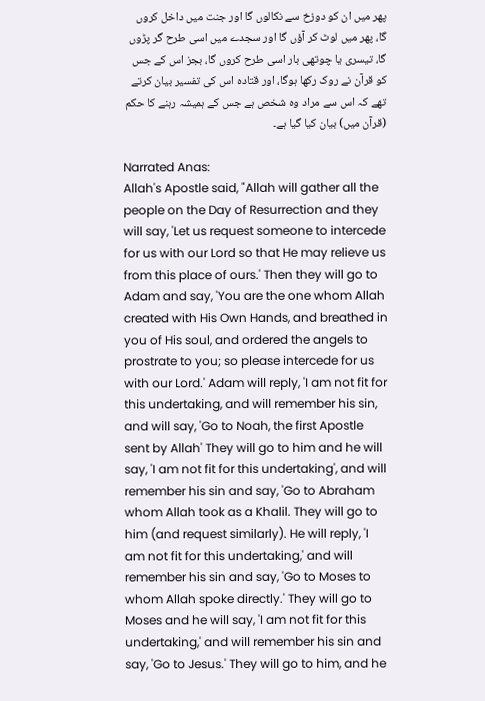پھر میں ان کو دوزخ سے نکالوں گا اور جنت میں داخل کروں گا، پھر میں لوٹ کر آؤں گا اور سجدے میں اسی طرح گر پڑوں گا، تیسری یا چوتھی بار اسی طرح کروں گا، بجز اس کے جس کو قرآن نے روک رکھا ہوگا، اور قتادہ اس کی تفسیر بیان کرتے تھے کہ اس سے مراد وہ شخص ہے جس کے ہمیشہ رہنے کا حکم (قرآن میں) بیان کیا گیا ہے۔

Narrated Anas:
Allah's Apostle said, "Allah will gather all the people on the Day of Resurrection and they will say, 'Let us request someone to intercede for us with our Lord so that He may relieve us from this place of ours.' Then they will go to Adam and say, 'You are the one whom Allah created with His Own Hands, and breathed in you of His soul, and ordered the angels to prostrate to you; so please intercede for us with our Lord.' Adam will reply, 'I am not fit for this undertaking, and will remember his sin, and will say, 'Go to Noah, the first Apostle sent by Allah' They will go to him and he will say, 'I am not fit for this undertaking', and will remember his sin and say, 'Go to Abraham whom Allah took as a Khalil. They will go to him (and request similarly). He will reply, 'I am not fit for this undertaking,' and will remember his sin and say, 'Go to Moses to whom Allah spoke directly.' They will go to Moses and he will say, 'I am not fit for this undertaking,' and will remember his sin and say, 'Go to Jesus.' They will go to him, and he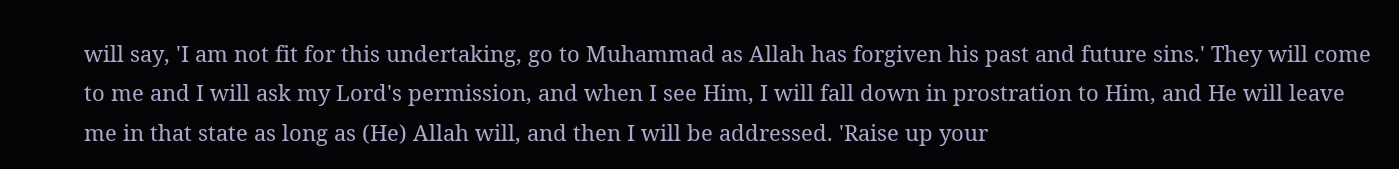will say, 'I am not fit for this undertaking, go to Muhammad as Allah has forgiven his past and future sins.' They will come to me and I will ask my Lord's permission, and when I see Him, I will fall down in prostration to Him, and He will leave me in that state as long as (He) Allah will, and then I will be addressed. 'Raise up your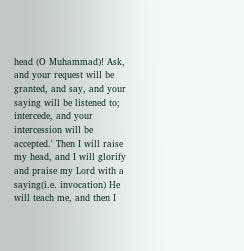head (O Muhammad)! Ask, and your request will be granted, and say, and your saying will be listened to; intercede, and your intercession will be accepted.' Then I will raise my head, and I will glorify and praise my Lord with a saying(i.e. invocation) He will teach me, and then I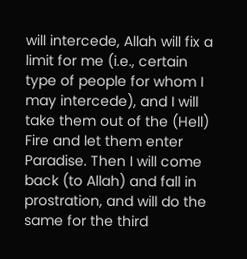will intercede, Allah will fix a limit for me (i.e., certain type of people for whom I may intercede), and I will take them out of the (Hell) Fire and let them enter Paradise. Then I will come back (to Allah) and fall in prostration, and will do the same for the third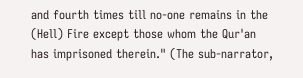and fourth times till no-one remains in the (Hell) Fire except those whom the Qur'an has imprisoned therein." (The sub-narrator,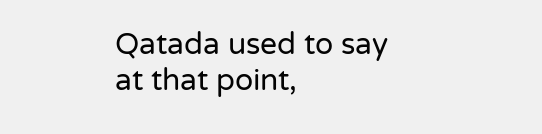Qatada used to say at that point,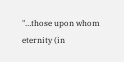"…those upon whom eternity (in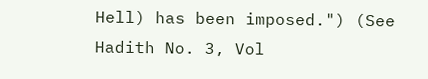Hell) has been imposed.") (See Hadith No. 3, Vol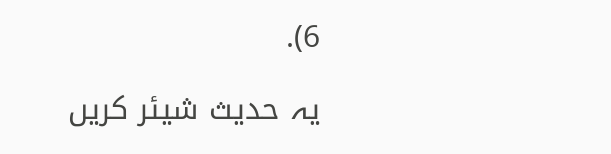6).

یہ حدیث شیئر کریں